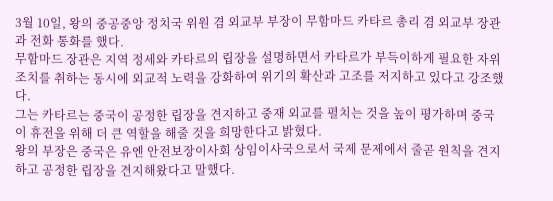3월 10일, 왕의 중공중앙 정치국 위원 겸 외교부 부장이 무함마드 카타르 총리 겸 외교부 장관과 전화 통화를 했다.
무함마드 장관은 지역 정세와 카타르의 립장을 설명하면서 카타르가 부득이하게 필요한 자위 조치를 취하는 동시에 외교적 노력을 강화하여 위기의 확산과 고조를 저지하고 있다고 강조했다.
그는 카타르는 중국이 공정한 립장을 견지하고 중재 외교를 펼치는 것을 높이 평가하며 중국이 휴전을 위해 더 큰 역할을 해줄 것을 희망한다고 밝혔다.
왕의 부장은 중국은 유엔 안전보장이사회 상임이사국으로서 국제 문제에서 줄곧 원칙을 견지하고 공정한 립장을 견지해왔다고 말했다.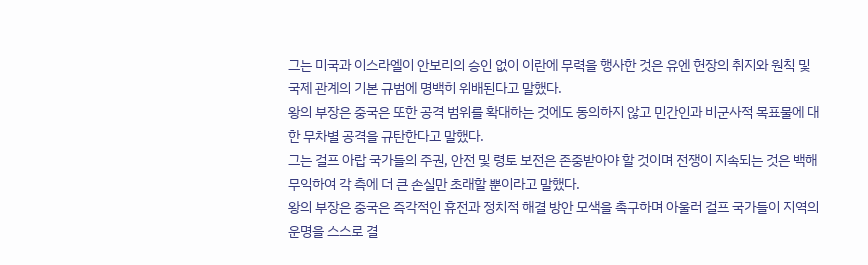그는 미국과 이스라엘이 안보리의 승인 없이 이란에 무력을 행사한 것은 유엔 헌장의 취지와 원칙 및 국제 관계의 기본 규범에 명백히 위배된다고 말했다.
왕의 부장은 중국은 또한 공격 범위를 확대하는 것에도 동의하지 않고 민간인과 비군사적 목표물에 대한 무차별 공격을 규탄한다고 말했다.
그는 걸프 아랍 국가들의 주권, 안전 및 령토 보전은 존중받아야 할 것이며 전쟁이 지속되는 것은 백해무익하여 각 측에 더 큰 손실만 초래할 뿐이라고 말했다.
왕의 부장은 중국은 즉각적인 휴전과 정치적 해결 방안 모색을 촉구하며 아울러 걸프 국가들이 지역의 운명을 스스로 결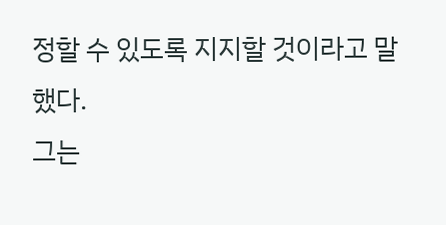정할 수 있도록 지지할 것이라고 말했다.
그는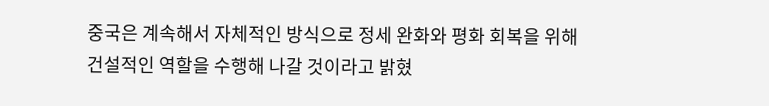중국은 계속해서 자체적인 방식으로 정세 완화와 평화 회복을 위해 건설적인 역할을 수행해 나갈 것이라고 밝혔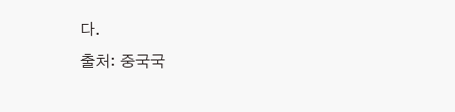다.
출처: 중국국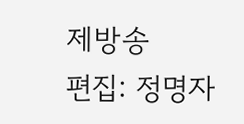제방송
편집: 정명자